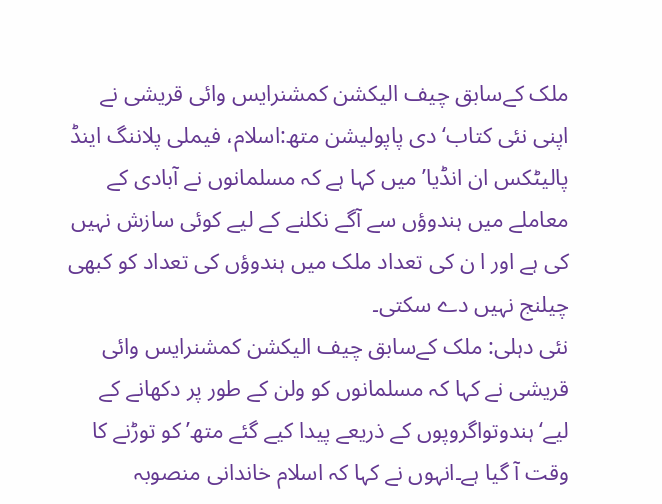ملک کےسابق چیف الیکشن کمشنرایس وائی قریشی نے اپنی نئی کتاب‘دی پاپولیشن متھ:اسلام، فیملی پلاننگ اینڈ پالیٹکس ان انڈیا’ میں کہا ہے کہ مسلمانوں نے آبادی کے معاملے میں ہندوؤں سے آگے نکلنے کے لیے کوئی سازش نہیں کی ہے اور ا ن کی تعداد ملک میں ہندوؤں کی تعداد کو کبھی چیلنج نہیں دے سکتی۔
نئی دہلی: ملک کےسابق چیف الیکشن کمشنرایس وائی قریشی نے کہا کہ مسلمانوں کو ولن کے طور پر دکھانے کے لیے‘ہندوتواگروپوں کے ذریعے پیدا کیے گئے متھ’ کو توڑنے کا وقت آ گیا ہے۔انہوں نے کہا کہ اسلام خاندانی منصوبہ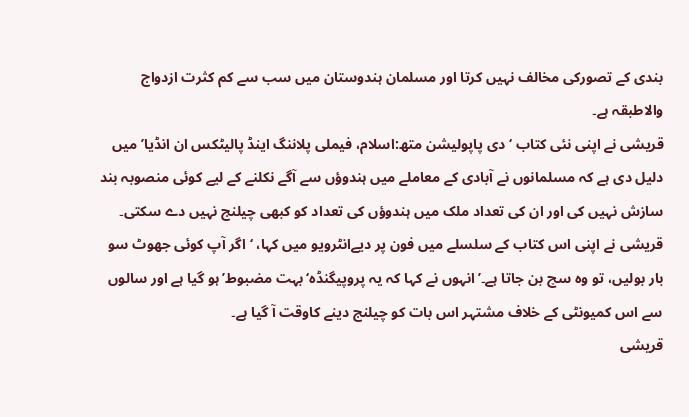بندی کے تصورکی مخالف نہیں کرتا اور مسلمان ہندوستان میں سب سے کم کثرت ازدواج والاطبقہ ہے۔
قریشی نے اپنی نئی کتاب ‘دی پاپولیشن متھ:اسلام، فیملی پلاننگ اینڈ پالیٹکس ان انڈیا’میں دلیل دی ہے کہ مسلمانوں نے آبادی کے معاملے میں ہندوؤں سے آگے نکلنے کے لیے کوئی منصوبہ بند سازش نہیں کی اور ان کی تعداد ملک میں ہندوؤں کی تعداد کو کبھی چیلنج نہیں دے سکتی۔
قریشی نے اپنی اس کتاب کے سلسلے میں فون پر دیےانٹرویو میں کہا، ‘اگر آپ کوئی جھوٹ سو بار بولیں، تو وہ سچ بن جاتا ہے۔’انہوں نے کہا کہ یہ پروپیگنڈہ‘بہت مضبوط’ہو گیا ہے اور سالوں سے اس کمیونٹی کے خلاف مشتہر اس بات کو چیلنج دینے کاوقت آ گیا ہے۔
قریشی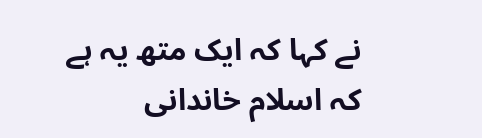نے کہا کہ ایک متھ یہ ہے کہ اسلام خاندانی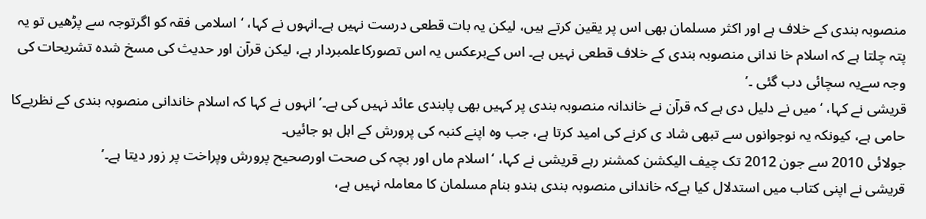منصوبہ بندی کے خلاف ہے اور اکثر مسلمان بھی اس پر یقین کرتے ہیں، لیکن یہ بات قطعی درست نہیں ہے۔انہوں نے کہا، ‘اسلامی فقہ کو اگرتوجہ سے پڑھیں تو یہ پتہ چلتا ہے کہ اسلام خا ندانی منصوبہ بندی کے خلاف قطعی نہیں ہے۔ اس کےبرعکس یہ اس تصورکاعلمبردار ہے، لیکن قرآن اور حدیث کی مسخ شدہ تشریحات کی وجہ سےیہ سچائی دب گئی ۔’
قریشی نے کہا، ‘میں نے دلیل دی ہے کہ قرآن نے خاندانہ منصوبہ بندی پر کہیں بھی پابندی عائد نہیں کی ہے۔’انہوں نے کہا کہ اسلام خاندانی منصوبہ بندی کے نظریےکا حامی ہے، کیونکہ یہ نوجوانوں سے تبھی شاد ی کرنے کی امید کرتا ہے، جب وہ اپنے کنبہ کی پرورش کے اہل ہو جائیں۔
جولائی 2010 سے جون 2012 تک چیف الیکشن کمشنر رہے قریشی نے کہا، ‘اسلام ماں اور بچہ کی صحت اورصحیح پرورش وپراخت پر زور دیتا ہے۔’
قریشی نے اپنی کتاب میں استدلال کیا ہےکہ خاندانی منصوبہ بندی ہندو بنام مسلمان کا معاملہ نہیں ہے،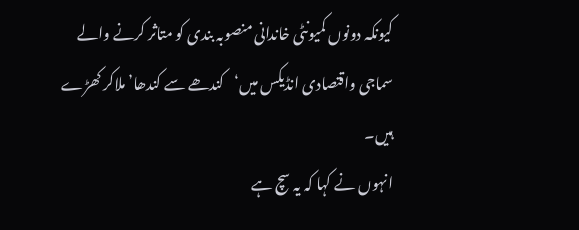کیونکہ دونوں کمیونٹی خاندانی منصوبہ بندی کو متاثر کرنے والے سماجی واقتصادی انڈیکس میں‘کندھے سے کندھا’ملاکر کھڑے ہیں۔
انہوں نے کہا کہ یہ سچ ہے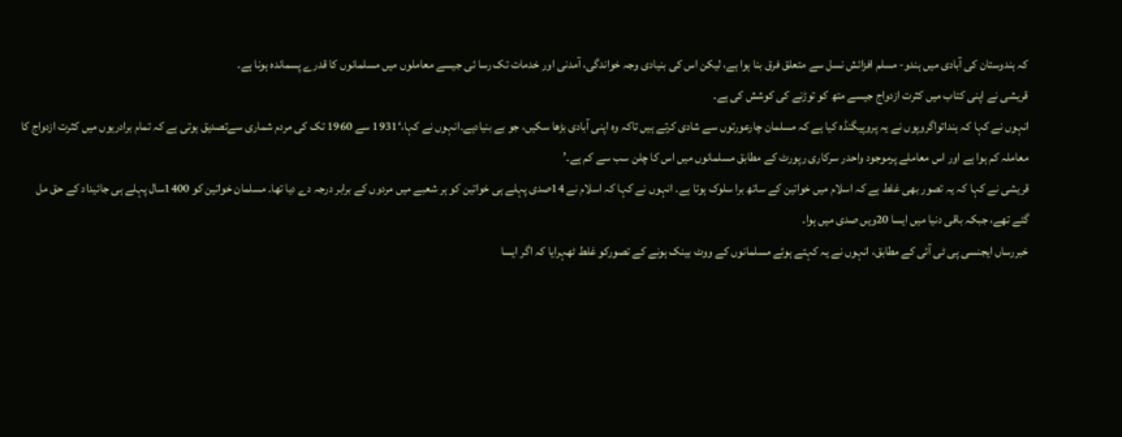کہ ہندوستان کی آبادی میں ہندو- مسلم افزائش نسل سے متعلق فرق بنا ہوا ہے، لیکن اس کی بنیادی وجہ خواندگی، آمدنی اور خدمات تک رسا ئی جیسے معاملوں میں مسلمانوں کا قدرے پسماندہ ہونا ہے۔
قریشی نے اپنی کتاب میں کثرت ازدواج جیسے متھ کو توڑنے کی کوشش کی ہے۔
انہوں نے کہا کہ ہنداتواگروپوں نے یہ پروپیگنڈہ کیا ہے کہ مسلمان چارعورتوں سے شادی کرتے ہیں تاکہ وہ اپنی آبادی بڑھا سکیں، جو بے بنیادہے۔انہوں نے کہا،‘1931 سے 1960 تک کی مردم شماری سےتصدیق ہوتی ہے کہ تمام برادریوں میں کثرت ازدواج کا معاملہ کم ہوا ہے اور اس معاملے پرموجود واحدر سرکاری رپورٹ کے مطابق مسلمانوں میں اس کا چلن سب سے کم ہے۔’
قریشی نے کہا کہ یہ تصور بھی غلط ہے کہ اسلام میں خواتین کے ساتھ برا سلوک ہوتا ہے۔ انہوں نے کہا کہ اسلام نے 14صدی پہلے ہی خواتین کو ہر شعبے میں مردوں کے برابر درجہ دے دیا تھا۔ مسلمان خواتین کو 1400سال پہلے ہی جائیداد کے حق مل گئے تھے، جبکہ باقی دنیا میں ایسا 20ویں صدی میں ہوا۔
خبررساں ایجنسی پی ٹی آئی کے مطابق، انہوں نے یہ کہتے ہوئے مسلمانوں کے ووٹ بینک ہونے کے تصورکو غلط ٹھہرایا کہ اگر ایسا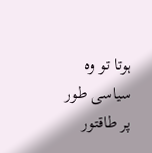ہوتا تو وہ سیاسی طور پر طاقتور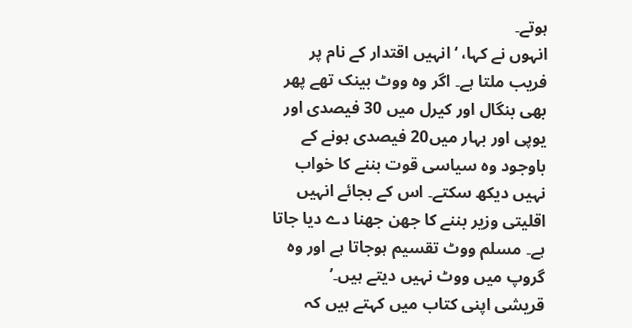ہوتے۔
انہوں نے کہا، ‘انہیں اقتدار کے نام پر فریب ملتا ہے۔ اگر وہ ووٹ بینک تھے پھر بھی بنگال اور کیرل میں 30 فیصدی اور یوپی اور بہار میں20 فیصدی ہونے کے باوجود وہ سیاسی قوت بننے کا خواب نہیں دیکھ سکتے۔ اس کے بجائے انہیں اقلیتی وزیر بننے کا جھن جھنا دے دیا جاتا ہے۔ مسلم ووٹ تقسیم ہوجاتا ہے اور وہ گروپ میں ووٹ نہیں دیتے ہیں۔’
قریشی اپنی کتاب میں کہتے ہیں کہ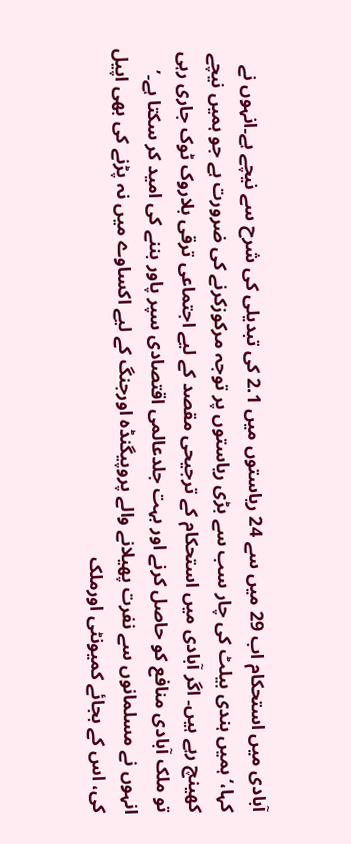آبادی میں استحکام اب 29 میں سے 24 ریاستوں میں 2.1 کی تبدیلی کی شرح سے نیچے ہے۔انہوں نے کہا،‘ہمیں ہندی بیلٹ کی چار سب سے بڑی ریاستوں پر توجہ مرکوزکرنے کی ضرورت ہے جو ہمیں نیچے کھینچ رہے ہیں۔ اگر آبادی میں استحکام کے ترجیحی مقصد کے لیے اجتماعی ترقی بلاروک ٹوک جاری رہی تو ملک آبادی منافع کو حاصل کرنے اور بہت جلدعالمی اقتصادی سپر پاور بننے کی امید کر سکتا ہے۔’
انہوں نے مسلمانوں سے نفرت پھیلانے والے پروپیگنڈہ اورجنگ کے لیے اکساوے میں نہ پڑنے کی بھی اپیل کی، اس کے بجائے کمیونٹی اورملک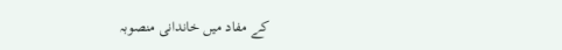کے مفاد میں خاندانی منصوبہ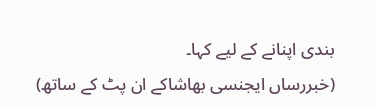بندی اپنانے کے لیے کہا۔
(خبررساں ایجنسی بھاشاکے ان پٹ کے ساتھ)